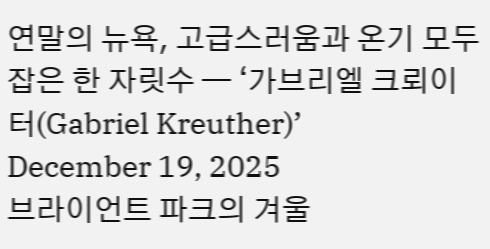연말의 뉴욕, 고급스러움과 온기 모두 잡은 한 자릿수 — ‘가브리엘 크뢰이터(Gabriel Kreuther)’
December 19, 2025
브라이언트 파크의 겨울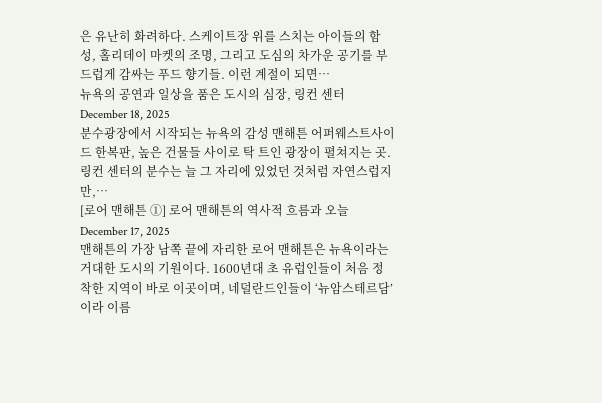은 유난히 화려하다. 스케이트장 위를 스치는 아이들의 함성, 홀리데이 마켓의 조명, 그리고 도심의 차가운 공기를 부드럽게 감싸는 푸드 향기들. 이런 계절이 되면…
뉴욕의 공연과 일상을 품은 도시의 심장, 링컨 센터
December 18, 2025
분수광장에서 시작되는 뉴욕의 감성 맨해튼 어퍼웨스트사이드 한복판, 높은 건물들 사이로 탁 트인 광장이 펼쳐지는 곳. 링컨 센터의 분수는 늘 그 자리에 있었던 것처럼 자연스럽지만,…
[로어 맨해튼 ①] 로어 맨해튼의 역사적 흐름과 오늘
December 17, 2025
맨해튼의 가장 남쪽 끝에 자리한 로어 맨해튼은 뉴욕이라는 거대한 도시의 기원이다. 1600년대 초 유럽인들이 처음 정착한 지역이 바로 이곳이며, 네덜란드인들이 ‘뉴암스테르담’이라 이름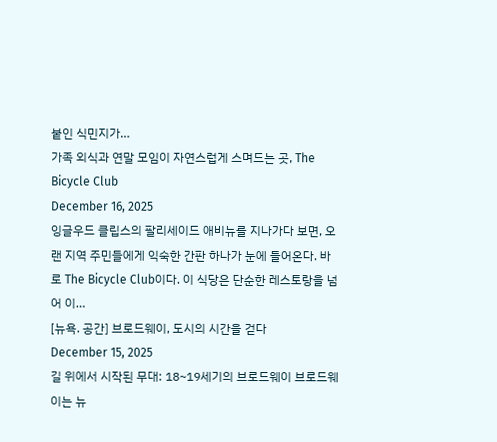붙인 식민지가…
가족 외식과 연말 모임이 자연스럽게 스며드는 곳, The Bicycle Club
December 16, 2025
잉글우드 클립스의 팔리세이드 애비뉴를 지나가다 보면, 오랜 지역 주민들에게 익숙한 간판 하나가 눈에 들어온다. 바로 The Bicycle Club이다. 이 식당은 단순한 레스토랑을 넘어 이…
[뉴욕. 공간] 브로드웨이, 도시의 시간을 걷다
December 15, 2025
길 위에서 시작된 무대: 18~19세기의 브로드웨이 브로드웨이는 뉴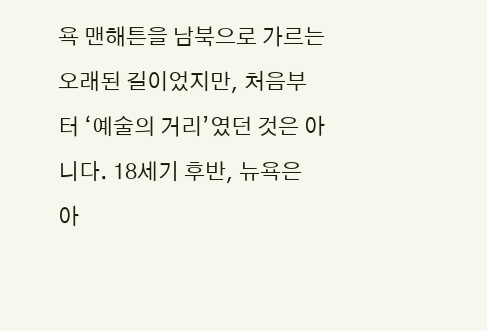욕 맨해튼을 남북으로 가르는 오래된 길이었지만, 처음부터 ‘예술의 거리’였던 것은 아니다. 18세기 후반, 뉴욕은 아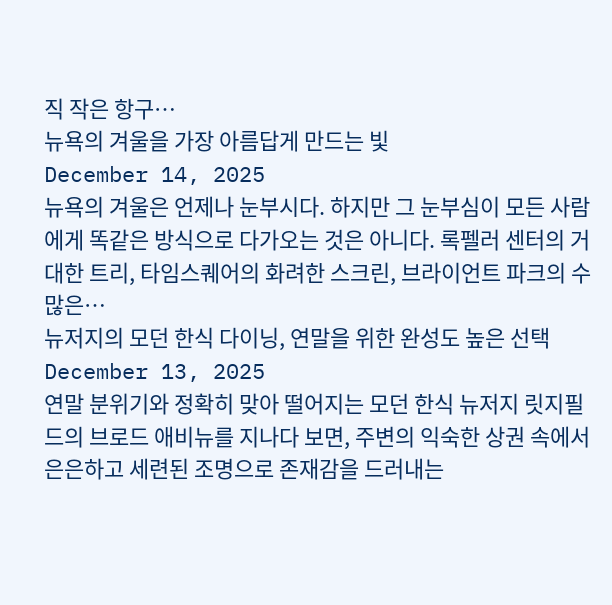직 작은 항구…
뉴욕의 겨울을 가장 아름답게 만드는 빛
December 14, 2025
뉴욕의 겨울은 언제나 눈부시다. 하지만 그 눈부심이 모든 사람에게 똑같은 방식으로 다가오는 것은 아니다. 록펠러 센터의 거대한 트리, 타임스퀘어의 화려한 스크린, 브라이언트 파크의 수많은…
뉴저지의 모던 한식 다이닝, 연말을 위한 완성도 높은 선택
December 13, 2025
연말 분위기와 정확히 맞아 떨어지는 모던 한식 뉴저지 릿지필드의 브로드 애비뉴를 지나다 보면, 주변의 익숙한 상권 속에서 은은하고 세련된 조명으로 존재감을 드러내는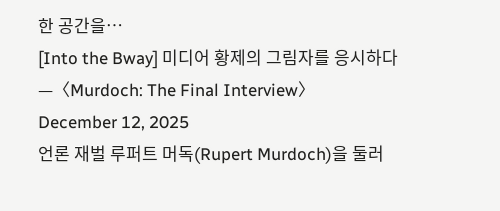한 공간을…
[Into the Bway] 미디어 황제의 그림자를 응시하다 —〈Murdoch: The Final Interview〉
December 12, 2025
언론 재벌 루퍼트 머독(Rupert Murdoch)을 둘러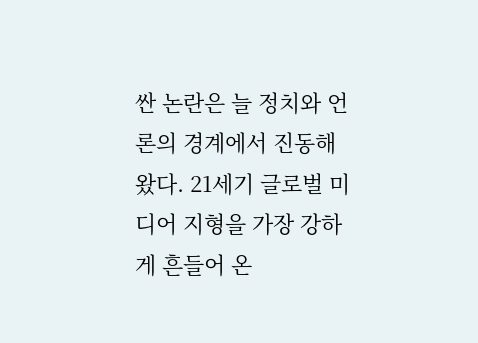싼 논란은 늘 정치와 언론의 경계에서 진동해 왔다. 21세기 글로벌 미디어 지형을 가장 강하게 흔들어 온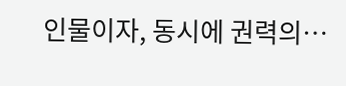인물이자, 동시에 권력의…